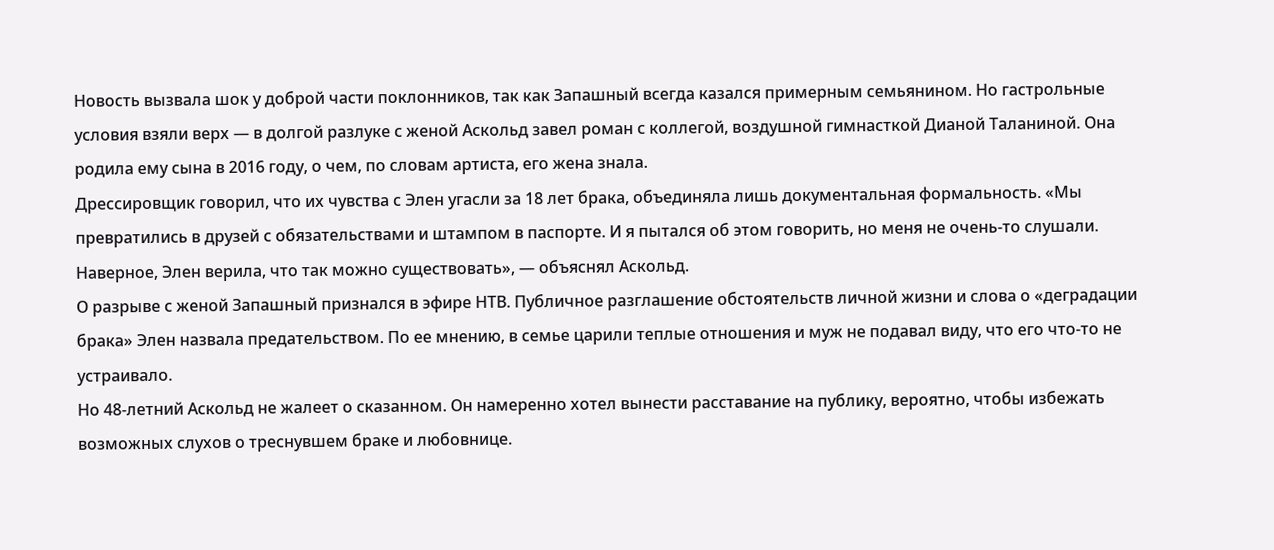Новость вызвала шок у доброй части поклонников, так как Запашный всегда казался примерным семьянином. Но гастрольные условия взяли верх — в долгой разлуке с женой Аскольд завел роман с коллегой, воздушной гимнасткой Дианой Таланиной. Она родила ему сына в 2016 году, о чем, по словам артиста, его жена знала.
Дрессировщик говорил, что их чувства с Элен угасли за 18 лет брака, объединяла лишь документальная формальность. «Мы превратились в друзей с обязательствами и штампом в паспорте. И я пытался об этом говорить, но меня не очень-то слушали. Наверное, Элен верила, что так можно существовать», — объяснял Аскольд.
О разрыве с женой Запашный признался в эфире НТВ. Публичное разглашение обстоятельств личной жизни и слова о «деградации брака» Элен назвала предательством. По ее мнению, в семье царили теплые отношения и муж не подавал виду, что его что-то не устраивало.
Но 48-летний Аскольд не жалеет о сказанном. Он намеренно хотел вынести расставание на публику, вероятно, чтобы избежать возможных слухов о треснувшем браке и любовнице.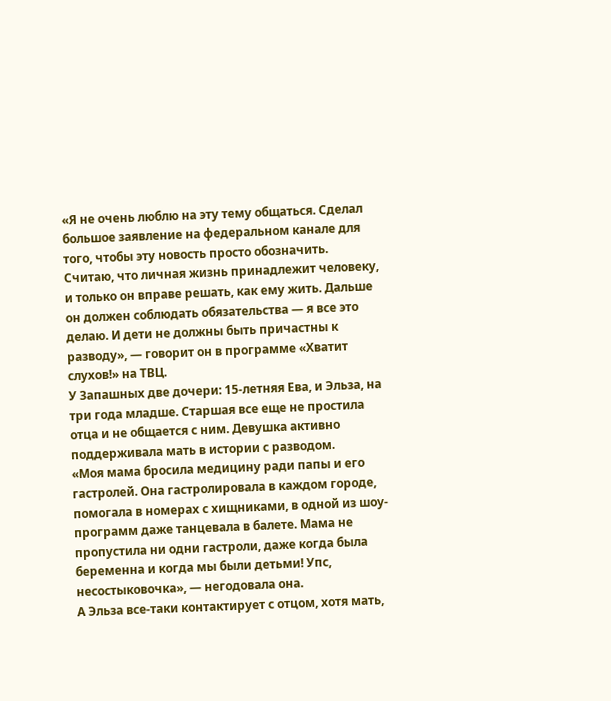«Я не очень люблю на эту тему общаться. Сделал большое заявление на федеральном канале для того, чтобы эту новость просто обозначить. Считаю, что личная жизнь принадлежит человеку, и только он вправе решать, как ему жить. Дальше он должен соблюдать обязательства — я все это делаю. И дети не должны быть причастны к разводу», — говорит он в программе «Хватит слухов!» на ТВЦ.
У Запашных две дочери: 15-летняя Ева, и Эльза, на три года младше. Старшая все еще не простила отца и не общается с ним. Девушка активно поддерживала мать в истории с разводом.
«Моя мама бросила медицину ради папы и его гастролей. Она гастролировала в каждом городе, помогала в номерах с хищниками, в одной из шоу-программ даже танцевала в балете. Мама не пропустила ни одни гастроли, даже когда была беременна и когда мы были детьми! Упс, несостыковочка», — негодовала она.
А Эльза все-таки контактирует с отцом, хотя мать,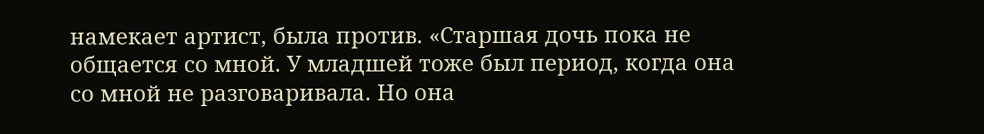намекает артист, была против. «Старшая дочь пока не общается со мной. У младшей тоже был период, когда она со мной не разговаривала. Но она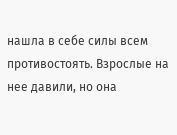нашла в себе силы всем противостоять. Взрослые на нее давили, но она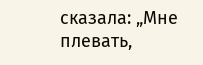сказала: „Мне плевать,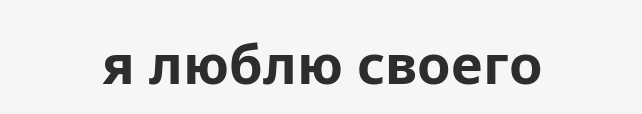я люблю своего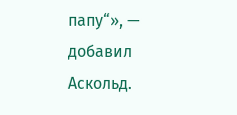папу“», — добавил Аскольд.